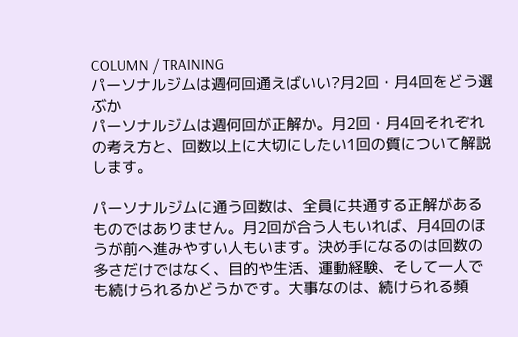COLUMN / TRAINING
パーソナルジムは週何回通えばいい?月2回・月4回をどう選ぶか
パーソナルジムは週何回が正解か。月2回・月4回それぞれの考え方と、回数以上に大切にしたい1回の質について解説します。

パーソナルジムに通う回数は、全員に共通する正解があるものではありません。月2回が合う人もいれば、月4回のほうが前へ進みやすい人もいます。決め手になるのは回数の多さだけではなく、目的や生活、運動経験、そして一人でも続けられるかどうかです。大事なのは、続けられる頻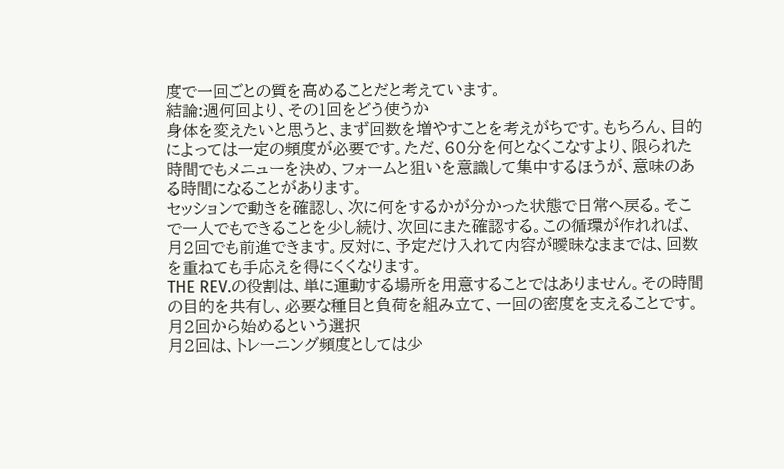度で一回ごとの質を高めることだと考えています。
結論:週何回より、その1回をどう使うか
身体を変えたいと思うと、まず回数を増やすことを考えがちです。もちろん、目的によっては一定の頻度が必要です。ただ、60分を何となくこなすより、限られた時間でもメニューを決め、フォームと狙いを意識して集中するほうが、意味のある時間になることがあります。
セッションで動きを確認し、次に何をするかが分かった状態で日常へ戻る。そこで一人でもできることを少し続け、次回にまた確認する。この循環が作れれば、月2回でも前進できます。反対に、予定だけ入れて内容が曖昧なままでは、回数を重ねても手応えを得にくくなります。
THE REV.の役割は、単に運動する場所を用意することではありません。その時間の目的を共有し、必要な種目と負荷を組み立て、一回の密度を支えることです。
月2回から始めるという選択
月2回は、トレーニング頻度としては少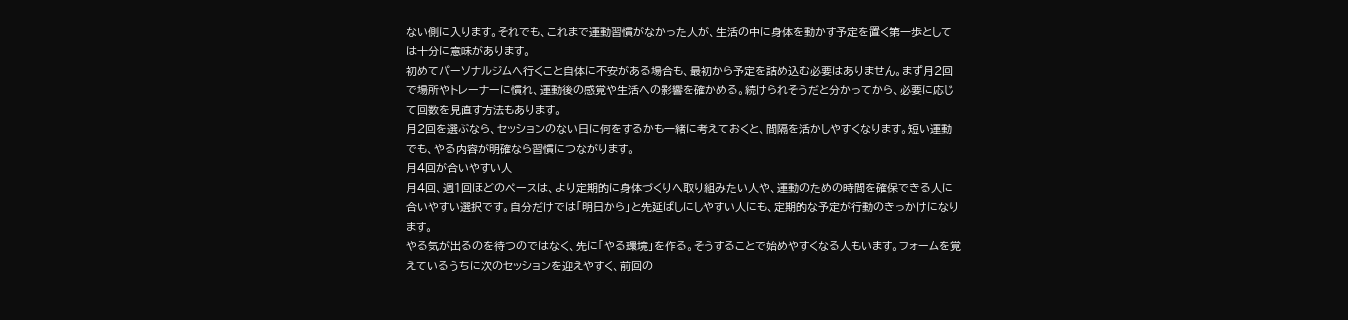ない側に入ります。それでも、これまで運動習慣がなかった人が、生活の中に身体を動かす予定を置く第一歩としては十分に意味があります。
初めてパーソナルジムへ行くこと自体に不安がある場合も、最初から予定を詰め込む必要はありません。まず月2回で場所やトレーナーに慣れ、運動後の感覚や生活への影響を確かめる。続けられそうだと分かってから、必要に応じて回数を見直す方法もあります。
月2回を選ぶなら、セッションのない日に何をするかも一緒に考えておくと、間隔を活かしやすくなります。短い運動でも、やる内容が明確なら習慣につながります。
月4回が合いやすい人
月4回、週1回ほどのペースは、より定期的に身体づくりへ取り組みたい人や、運動のための時間を確保できる人に合いやすい選択です。自分だけでは「明日から」と先延ばしにしやすい人にも、定期的な予定が行動のきっかけになります。
やる気が出るのを待つのではなく、先に「やる環境」を作る。そうすることで始めやすくなる人もいます。フォームを覚えているうちに次のセッションを迎えやすく、前回の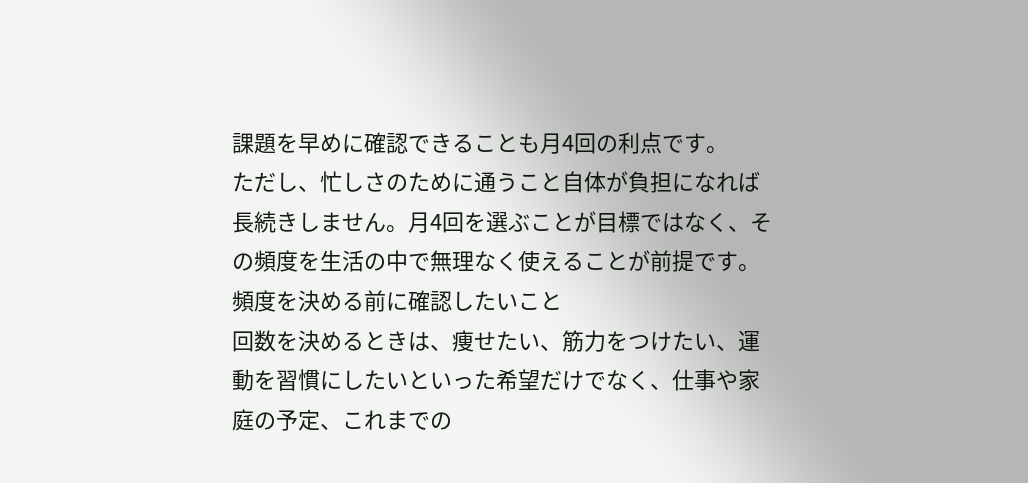課題を早めに確認できることも月4回の利点です。
ただし、忙しさのために通うこと自体が負担になれば長続きしません。月4回を選ぶことが目標ではなく、その頻度を生活の中で無理なく使えることが前提です。
頻度を決める前に確認したいこと
回数を決めるときは、痩せたい、筋力をつけたい、運動を習慣にしたいといった希望だけでなく、仕事や家庭の予定、これまでの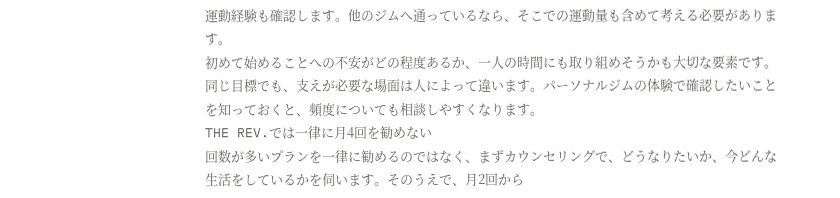運動経験も確認します。他のジムへ通っているなら、そこでの運動量も含めて考える必要があります。
初めて始めることへの不安がどの程度あるか、一人の時間にも取り組めそうかも大切な要素です。同じ目標でも、支えが必要な場面は人によって違います。パーソナルジムの体験で確認したいことを知っておくと、頻度についても相談しやすくなります。
THE REV.では一律に月4回を勧めない
回数が多いプランを一律に勧めるのではなく、まずカウンセリングで、どうなりたいか、今どんな生活をしているかを伺います。そのうえで、月2回から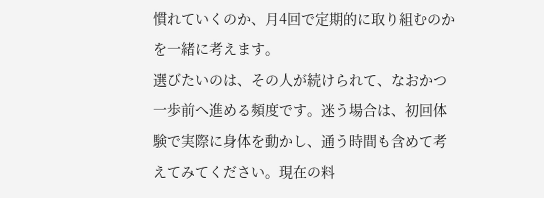慣れていくのか、月4回で定期的に取り組むのかを一緒に考えます。
選びたいのは、その人が続けられて、なおかつ一歩前へ進める頻度です。迷う場合は、初回体験で実際に身体を動かし、通う時間も含めて考えてみてください。現在の料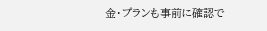金・プランも事前に確認で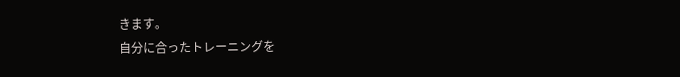きます。
自分に合ったトレーニングを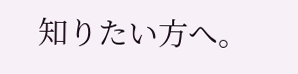知りたい方へ。